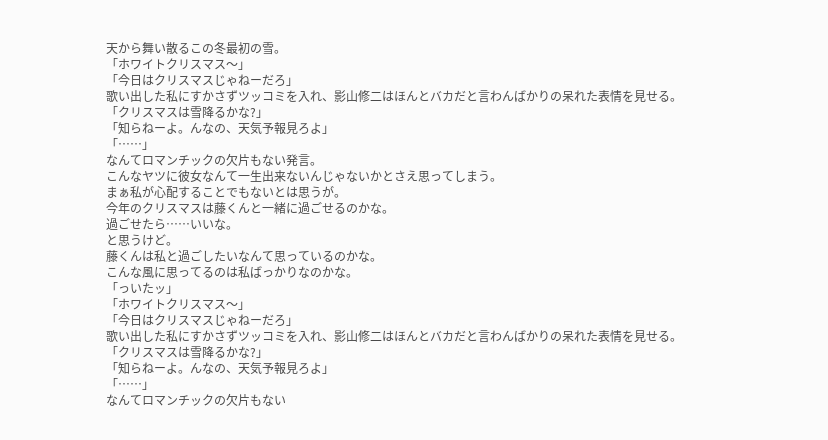天から舞い散るこの冬最初の雪。
「ホワイトクリスマス〜」
「今日はクリスマスじゃねーだろ」
歌い出した私にすかさずツッコミを入れ、影山修二はほんとバカだと言わんばかりの呆れた表情を見せる。
「クリスマスは雪降るかな?」
「知らねーよ。んなの、天気予報見ろよ」
「……」
なんてロマンチックの欠片もない発言。
こんなヤツに彼女なんて一生出来ないんじゃないかとさえ思ってしまう。
まぁ私が心配することでもないとは思うが。
今年のクリスマスは藤くんと一緒に過ごせるのかな。
過ごせたら……いいな。
と思うけど。
藤くんは私と過ごしたいなんて思っているのかな。
こんな風に思ってるのは私ばっかりなのかな。
「っいたッ」
「ホワイトクリスマス〜」
「今日はクリスマスじゃねーだろ」
歌い出した私にすかさずツッコミを入れ、影山修二はほんとバカだと言わんばかりの呆れた表情を見せる。
「クリスマスは雪降るかな?」
「知らねーよ。んなの、天気予報見ろよ」
「……」
なんてロマンチックの欠片もない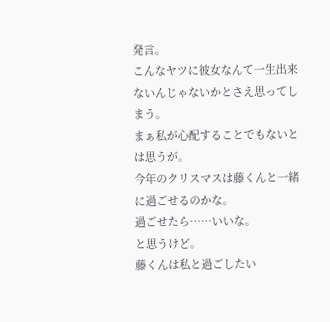発言。
こんなヤツに彼女なんて一生出来ないんじゃないかとさえ思ってしまう。
まぁ私が心配することでもないとは思うが。
今年のクリスマスは藤くんと一緒に過ごせるのかな。
過ごせたら……いいな。
と思うけど。
藤くんは私と過ごしたい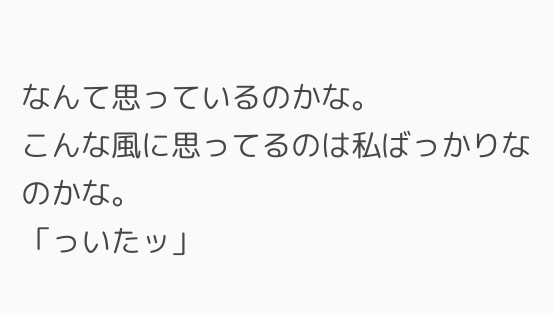なんて思っているのかな。
こんな風に思ってるのは私ばっかりなのかな。
「っいたッ」